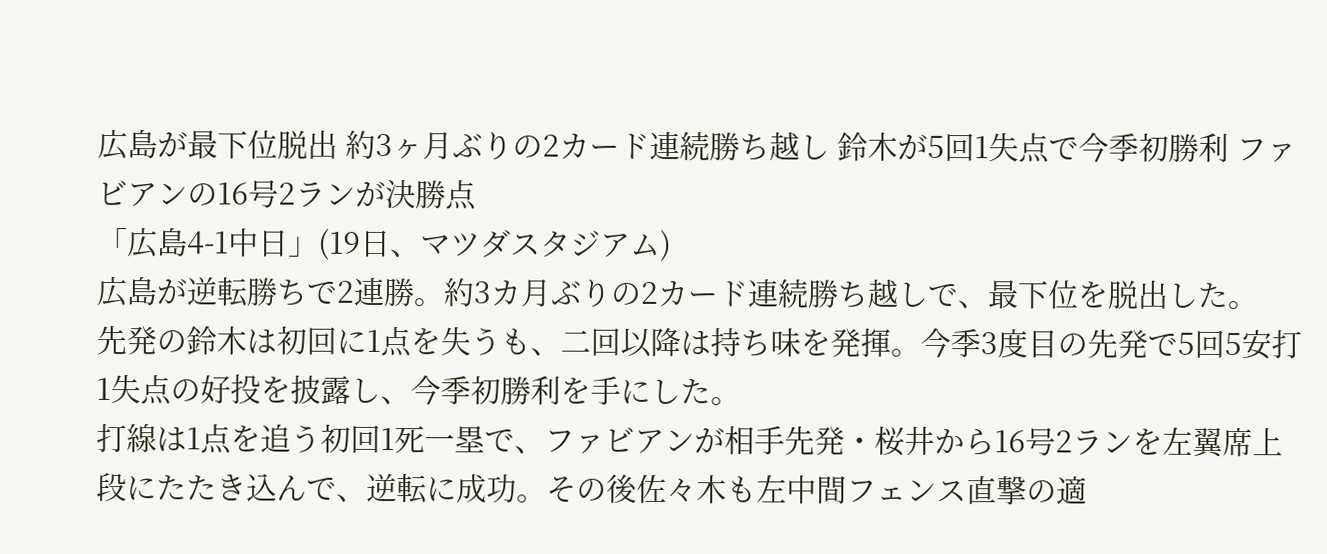広島が最下位脱出 約3ヶ月ぶりの2カード連続勝ち越し 鈴木が5回1失点で今季初勝利 ファビアンの16号2ランが決勝点
「広島4-1中日」(19日、マツダスタジアム)
広島が逆転勝ちで2連勝。約3カ月ぶりの2カード連続勝ち越しで、最下位を脱出した。
先発の鈴木は初回に1点を失うも、二回以降は持ち味を発揮。今季3度目の先発で5回5安打1失点の好投を披露し、今季初勝利を手にした。
打線は1点を追う初回1死一塁で、ファビアンが相手先発・桜井から16号2ランを左翼席上段にたたき込んで、逆転に成功。その後佐々木も左中間フェンス直撃の適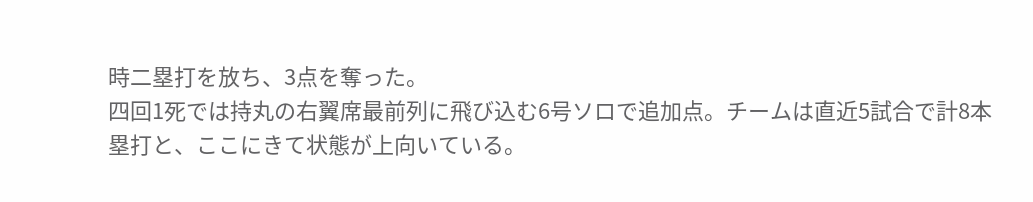時二塁打を放ち、3点を奪った。
四回1死では持丸の右翼席最前列に飛び込む6号ソロで追加点。チームは直近5試合で計8本塁打と、ここにきて状態が上向いている。